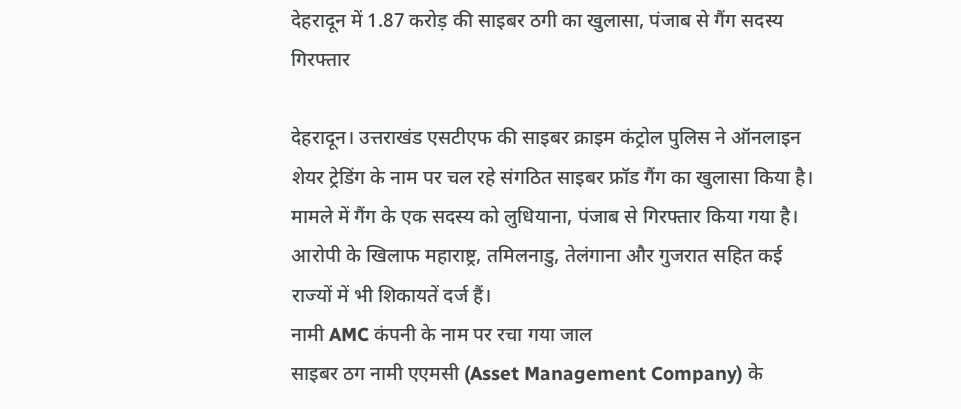देहरादून में 1.87 करोड़ की साइबर ठगी का खुलासा, पंजाब से गैंग सदस्य गिरफ्तार

देहरादून। उत्तराखंड एसटीएफ की साइबर क्राइम कंट्रोल पुलिस ने ऑनलाइन शेयर ट्रेडिंग के नाम पर चल रहे संगठित साइबर फ्रॉड गैंग का खुलासा किया है। मामले में गैंग के एक सदस्य को लुधियाना, पंजाब से गिरफ्तार किया गया है। आरोपी के खिलाफ महाराष्ट्र, तमिलनाडु, तेलंगाना और गुजरात सहित कई राज्यों में भी शिकायतें दर्ज हैं।
नामी AMC कंपनी के नाम पर रचा गया जाल
साइबर ठग नामी एएमसी (Asset Management Company) के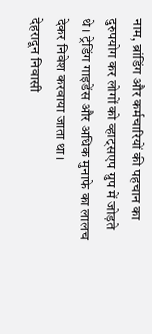नाम, ब्रांडिंग और कर्मचारियों की पहचान का दुरुपयोग कर लोगों को व्हाट्सएप ग्रुप में जोड़ते थे। ट्रेडिंग गाइडेंस और अधिक मुनाफे का लालच देकर निवेश करवाया जाता था।
देहरादून निवासी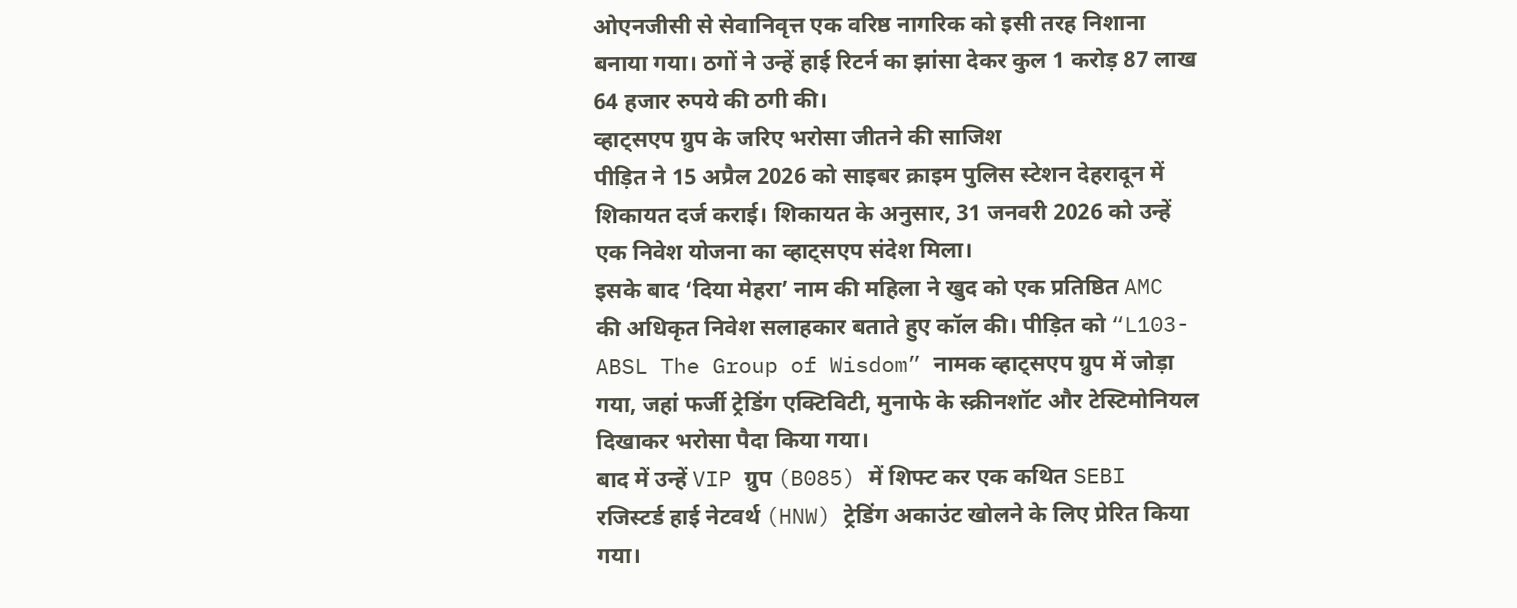ओएनजीसी से सेवानिवृत्त एक वरिष्ठ नागरिक को इसी तरह निशाना बनाया गया। ठगों ने उन्हें हाई रिटर्न का झांसा देकर कुल 1 करोड़ 87 लाख 64 हजार रुपये की ठगी की।
व्हाट्सएप ग्रुप के जरिए भरोसा जीतने की साजिश
पीड़ित ने 15 अप्रैल 2026 को साइबर क्राइम पुलिस स्टेशन देहरादून में शिकायत दर्ज कराई। शिकायत के अनुसार, 31 जनवरी 2026 को उन्हें एक निवेश योजना का व्हाट्सएप संदेश मिला।
इसके बाद ‘दिया मेहरा’ नाम की महिला ने खुद को एक प्रतिष्ठित AMC की अधिकृत निवेश सलाहकार बताते हुए कॉल की। पीड़ित को “L103-ABSL The Group of Wisdom” नामक व्हाट्सएप ग्रुप में जोड़ा गया, जहां फर्जी ट्रेडिंग एक्टिविटी, मुनाफे के स्क्रीनशॉट और टेस्टिमोनियल दिखाकर भरोसा पैदा किया गया।
बाद में उन्हें VIP ग्रुप (B085) में शिफ्ट कर एक कथित SEBI रजिस्टर्ड हाई नेटवर्थ (HNW) ट्रेडिंग अकाउंट खोलने के लिए प्रेरित किया गया।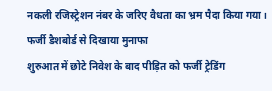नकली रजिस्ट्रेशन नंबर के जरिए वैधता का भ्रम पैदा किया गया।
फर्जी डैशबोर्ड से दिखाया मुनाफा
शुरुआत में छोटे निवेश के बाद पीड़ित को फर्जी ट्रेडिंग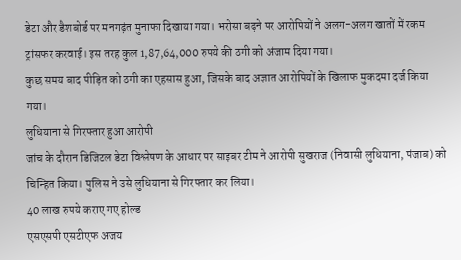डेटा और डैशबोर्ड पर मनगढ़ंत मुनाफा दिखाया गया। भरोसा बढ़ने पर आरोपियों ने अलग-अलग खातों में रकम ट्रांसफर करवाई। इस तरह कुल 1,87,64,000 रुपये की ठगी को अंजाम दिया गया।
कुछ समय बाद पीड़ित को ठगी का एहसास हुआ, जिसके बाद अज्ञात आरोपियों के खिलाफ मुकदमा दर्ज किया गया।
लुधियाना से गिरफ्तार हुआ आरोपी
जांच के दौरान डिजिटल डेटा विश्लेषण के आधार पर साइबर टीम ने आरोपी सुखराज (निवासी लुधियाना, पंजाब) को चिन्हित किया। पुलिस ने उसे लुधियाना से गिरफ्तार कर लिया।
40 लाख रुपये कराए गए होल्ड
एसएसपी एसटीएफ अजय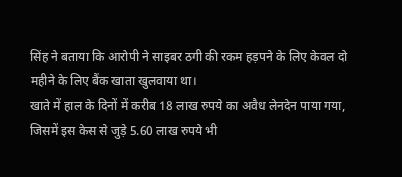सिंह ने बताया कि आरोपी ने साइबर ठगी की रकम हड़पने के लिए केवल दो महीने के लिए बैंक खाता खुलवाया था।
खाते में हाल के दिनों में करीब 18 लाख रुपये का अवैध लेनदेन पाया गया, जिसमें इस केस से जुड़े 5.60 लाख रुपये भी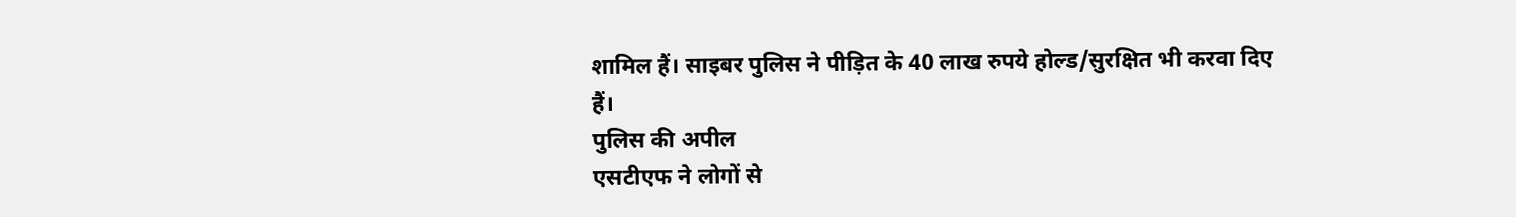शामिल हैं। साइबर पुलिस ने पीड़ित के 40 लाख रुपये होल्ड/सुरक्षित भी करवा दिए हैं।
पुलिस की अपील
एसटीएफ ने लोगों से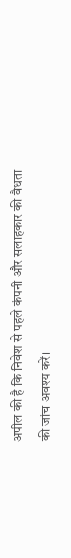अपील की है कि निवेश से पहले कंपनी और सलाहकार की वैधता की जांच अवश्य करें।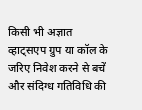किसी भी अज्ञात व्हाट्सएप ग्रुप या कॉल के जरिए निवेश करने से बचें और संदिग्ध गतिविधि की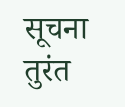सूचना तुरंत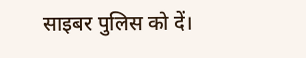साइबर पुलिस को दें।